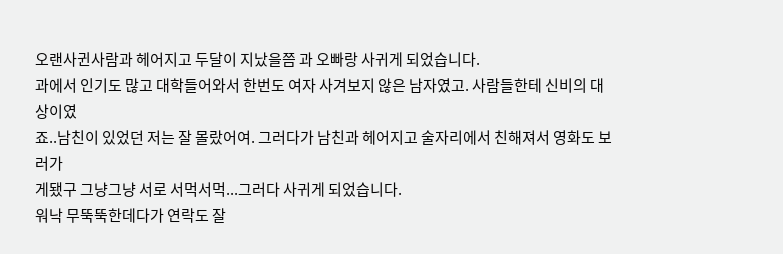오랜사귄사람과 헤어지고 두달이 지났을쯤 과 오빠랑 사귀게 되었습니다.
과에서 인기도 많고 대학들어와서 한번도 여자 사겨보지 않은 남자였고. 사람들한테 신비의 대상이였
죠..남친이 있었던 저는 잘 몰랐어여. 그러다가 남친과 헤어지고 술자리에서 친해져서 영화도 보러가
게됐구 그냥그냥 서로 서먹서먹...그러다 사귀게 되었습니다.
워낙 무뚝뚝한데다가 연락도 잘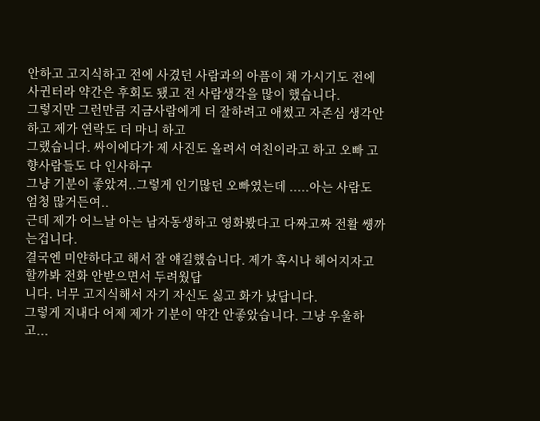안하고 고지식하고 전에 사겼던 사람과의 아픔이 채 가시기도 전에
사귄터라 약간은 후회도 됐고 전 사람생각을 많이 했습니다.
그렇지만 그런만큼 지금사람에게 더 잘하려고 애썼고 자존심 생각안하고 제가 연락도 더 마니 하고
그랬습니다. 싸이에다가 제 사진도 올려서 여친이라고 하고 오빠 고향사람들도 다 인사하구
그냥 기분이 좋았져..그렇게 인기많던 오빠였는데 .....아는 사람도 엄청 많거든여..
근데 제가 어느날 아는 남자동생하고 영화봤다고 다짜고짜 전활 썡까는겁니다.
결국엔 미얀하다고 해서 잘 얘길했습니다. 제가 혹시나 헤어지자고 할까봐 전화 안받으면서 두려웠답
니다. 너무 고지식해서 자기 자신도 싫고 화가 났답니다.
그렇게 지내다 어제 제가 기분이 약간 안좋았습니다. 그냥 우울하고...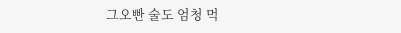그오빤 술도 엄청 먹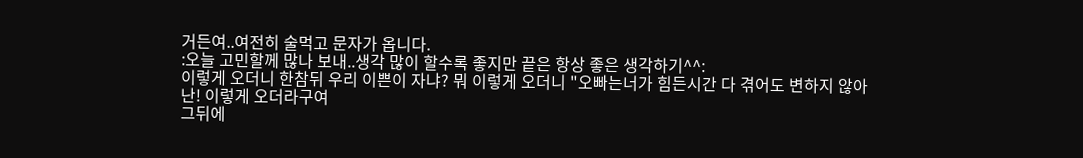거든여..여전히 술먹고 문자가 옵니다.
:오늘 고민할께 많나 보내..생각 많이 할수록 좋지만 끝은 항상 좋은 생각하기^^:
이렇게 오더니 한참뒤 우리 이쁜이 자냐? 뭐 이렇게 오더니 "오빠는너가 힘든시간 다 겪어도 변하지 않아 난! 이렇게 오더라구여
그뒤에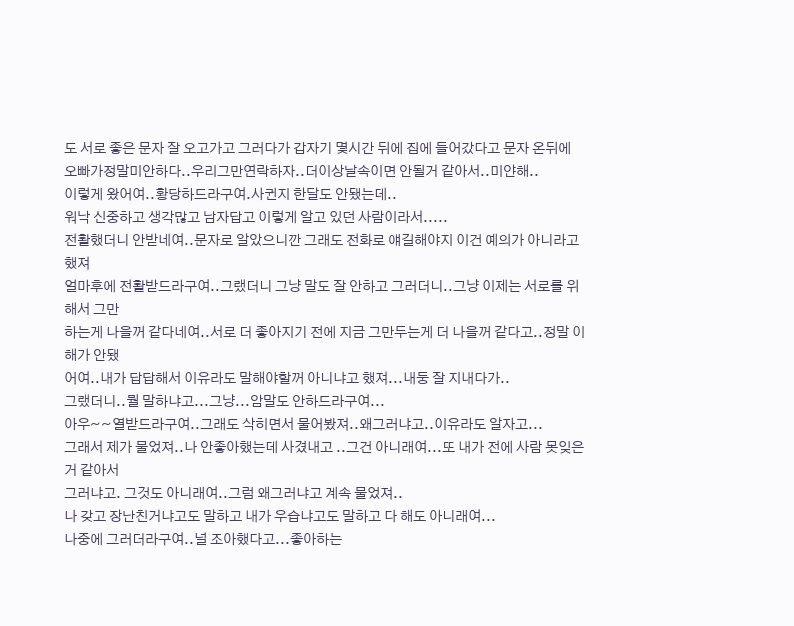도 서로 좋은 문자 잘 오고가고 그러다가 갑자기 몇시간 뒤에 집에 들어갔다고 문자 온뒤에
오빠가정말미안하다..우리그만연락하자..더이상날속이면 안될거 같아서..미얀해..
이렇게 왔어여..황당하드라구여.사귄지 한달도 안됐는데..
워낙 신중하고 생각많고 남자답고 이렇게 알고 있던 사람이라서.....
전활했더니 안받네여..문자로 알았으니깐 그래도 전화로 얘길해야지 이건 예의가 아니라고 했져
얼마후에 전활받드라구여..그랬더니 그냥 말도 잘 안하고 그러더니..그냥 이제는 서로를 위해서 그만
하는게 나을꺼 같다네여..서로 더 좋아지기 전에 지금 그만두는게 더 나을꺼 같다고..정말 이해가 안됐
어여..내가 답답해서 이유라도 말해야할꺼 아니냐고 했져...내둥 잘 지내다가..
그랬더니..뭘 말하냐고...그냥...암말도 안하드라구여...
아우~~열받드라구여..그래도 삭히면서 물어봤져..왜그러냐고..이유라도 알자고...
그래서 제가 물었져..나 안좋아했는데 사겼내고 ..그건 아니래여...또 내가 전에 사람 못잊은거 같아서
그러냐고. 그것도 아니래여..그럼 왜그러냐고 계속 물었져..
나 갖고 장난친거냐고도 말하고 내가 우습냐고도 말하고 다 해도 아니래여...
나중에 그러더라구여..널 조아했다고...좋아하는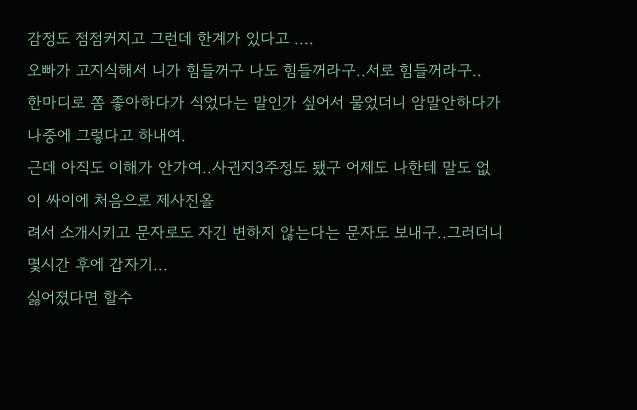감정도 점점커지고 그런데 한계가 있다고 ....
오빠가 고지식해서 니가 힘들꺼구 나도 힘들꺼라구..서로 힘들꺼라구..
한마디로 쫌 좋아하다가 식었다는 말인가 싶어서 물었더니 암말안하다가 나중에 그렇다고 하내여.
근데 아직도 이해가 안가여..사귄지3주정도 됐구 어제도 나한테 말도 없이 싸이에 처음으로 제사진올
려서 소개시키고 문자로도 자긴 변하지 않는다는 문자도 보내구..그러더니 몇시간 후에 갑자기...
싫어졌다면 할수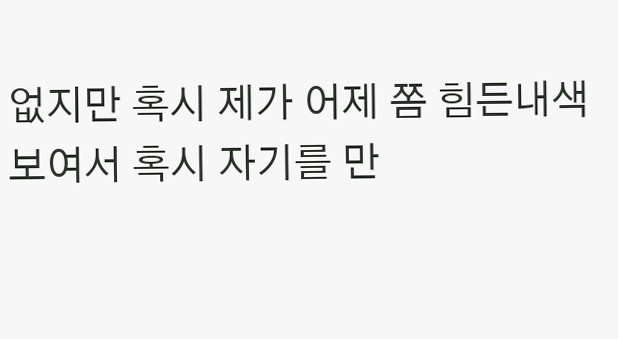없지만 혹시 제가 어제 쫌 힘든내색 보여서 혹시 자기를 만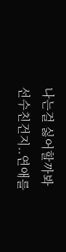나는걸 싫어할까봐
선수친건지..연애를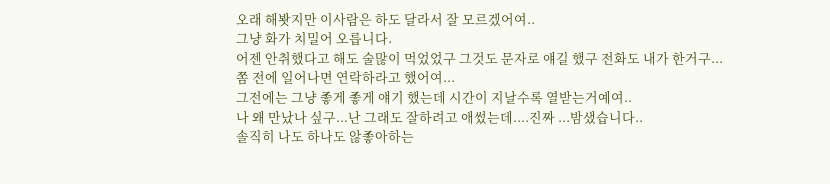오래 해봣지만 이사람은 하도 달라서 잘 모르겠어여..
그냥 화가 치밀어 오릅니다.
어젠 안취했다고 해도 술많이 먹었었구 그것도 문자로 얘길 했구 전화도 내가 한거구...
쫌 전에 일어나면 연락하라고 했어여...
그전에는 그냥 좋게 좋게 얘기 했는데 시간이 지날수록 열받는거예여..
나 왜 만났나 싶구...난 그래도 잘하려고 애썼는데....진짜 ...밤샜습니다..
솔직히 나도 하나도 않좋아하는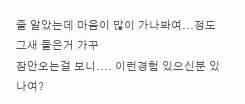줄 알았는데 마음이 많이 가나봐여...정도 그새 들은거 가꾸
잠안오는걸 보니.... 이런경험 있으신분 있나여?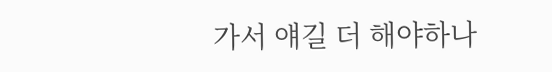가서 얘길 더 해야하나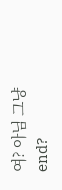여? 아님 그냥 end?